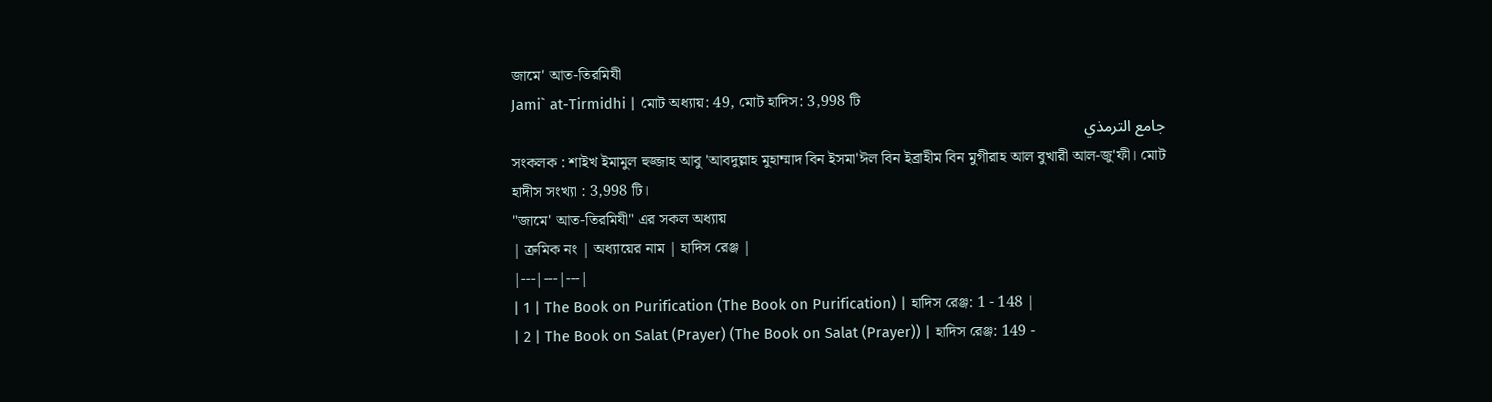জামে' আত-তিরমিযী
Jami` at-Tirmidhi | মোট অধ্যায়: 49, মোট হাদিস: 3,998 টি
جامع الترمذي
সংকলক : শাইখ ইমামুল হুজ্জাহ আবু 'আবদুল্লাহ মুহাম্মাদ বিন ইসমা'ঈল বিন ইব্রাহীম বিন মুগীরাহ আল বুখারী আল-জু'ফী। মোট হাদীস সংখ্যা : 3,998 টি।
"জামে' আত-তিরমিযী" এর সকল অধ্যায়
| ক্রমিক নং | অধ্যায়ের নাম | হাদিস রেঞ্জ |
|---|---|---|
| 1 | The Book on Purification (The Book on Purification) | হাদিস রেঞ্জ: 1 - 148 |
| 2 | The Book on Salat (Prayer) (The Book on Salat (Prayer)) | হাদিস রেঞ্জ: 149 -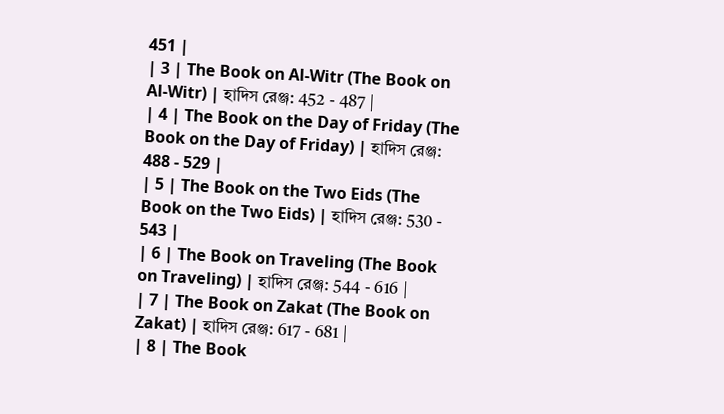451 |
| 3 | The Book on Al-Witr (The Book on Al-Witr) | হাদিস রেঞ্জ: 452 - 487 |
| 4 | The Book on the Day of Friday (The Book on the Day of Friday) | হাদিস রেঞ্জ: 488 - 529 |
| 5 | The Book on the Two Eids (The Book on the Two Eids) | হাদিস রেঞ্জ: 530 - 543 |
| 6 | The Book on Traveling (The Book on Traveling) | হাদিস রেঞ্জ: 544 - 616 |
| 7 | The Book on Zakat (The Book on Zakat) | হাদিস রেঞ্জ: 617 - 681 |
| 8 | The Book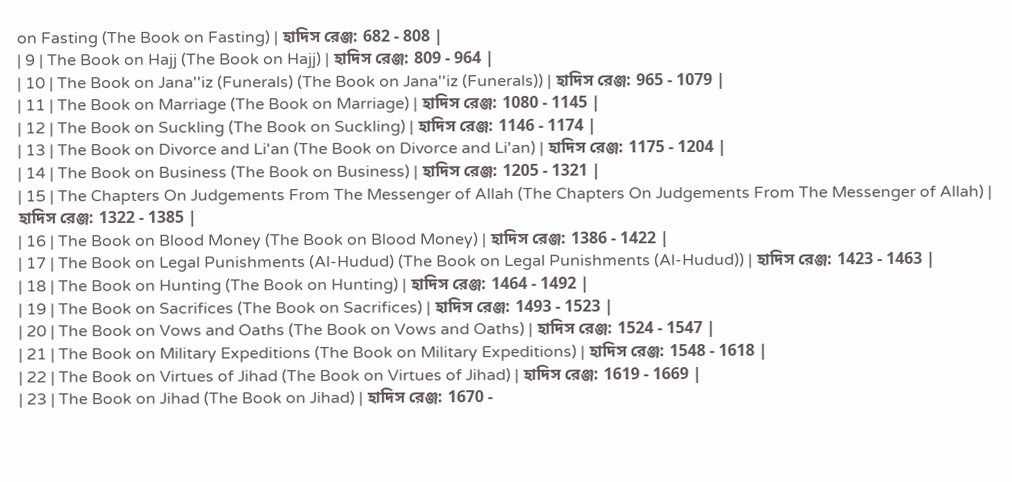on Fasting (The Book on Fasting) | হাদিস রেঞ্জ: 682 - 808 |
| 9 | The Book on Hajj (The Book on Hajj) | হাদিস রেঞ্জ: 809 - 964 |
| 10 | The Book on Jana''iz (Funerals) (The Book on Jana''iz (Funerals)) | হাদিস রেঞ্জ: 965 - 1079 |
| 11 | The Book on Marriage (The Book on Marriage) | হাদিস রেঞ্জ: 1080 - 1145 |
| 12 | The Book on Suckling (The Book on Suckling) | হাদিস রেঞ্জ: 1146 - 1174 |
| 13 | The Book on Divorce and Li'an (The Book on Divorce and Li'an) | হাদিস রেঞ্জ: 1175 - 1204 |
| 14 | The Book on Business (The Book on Business) | হাদিস রেঞ্জ: 1205 - 1321 |
| 15 | The Chapters On Judgements From The Messenger of Allah (The Chapters On Judgements From The Messenger of Allah) | হাদিস রেঞ্জ: 1322 - 1385 |
| 16 | The Book on Blood Money (The Book on Blood Money) | হাদিস রেঞ্জ: 1386 - 1422 |
| 17 | The Book on Legal Punishments (Al-Hudud) (The Book on Legal Punishments (Al-Hudud)) | হাদিস রেঞ্জ: 1423 - 1463 |
| 18 | The Book on Hunting (The Book on Hunting) | হাদিস রেঞ্জ: 1464 - 1492 |
| 19 | The Book on Sacrifices (The Book on Sacrifices) | হাদিস রেঞ্জ: 1493 - 1523 |
| 20 | The Book on Vows and Oaths (The Book on Vows and Oaths) | হাদিস রেঞ্জ: 1524 - 1547 |
| 21 | The Book on Military Expeditions (The Book on Military Expeditions) | হাদিস রেঞ্জ: 1548 - 1618 |
| 22 | The Book on Virtues of Jihad (The Book on Virtues of Jihad) | হাদিস রেঞ্জ: 1619 - 1669 |
| 23 | The Book on Jihad (The Book on Jihad) | হাদিস রেঞ্জ: 1670 -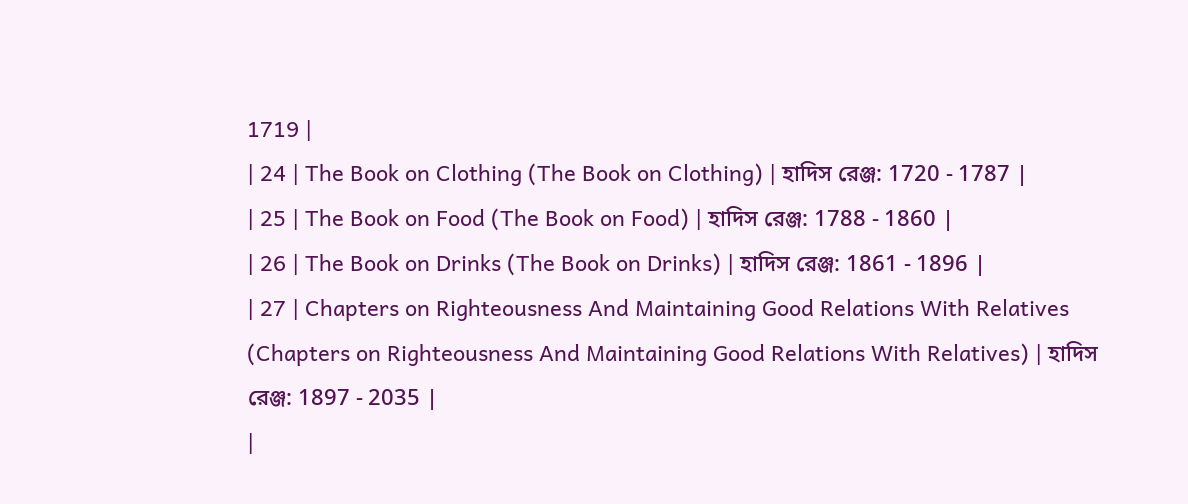1719 |
| 24 | The Book on Clothing (The Book on Clothing) | হাদিস রেঞ্জ: 1720 - 1787 |
| 25 | The Book on Food (The Book on Food) | হাদিস রেঞ্জ: 1788 - 1860 |
| 26 | The Book on Drinks (The Book on Drinks) | হাদিস রেঞ্জ: 1861 - 1896 |
| 27 | Chapters on Righteousness And Maintaining Good Relations With Relatives (Chapters on Righteousness And Maintaining Good Relations With Relatives) | হাদিস রেঞ্জ: 1897 - 2035 |
|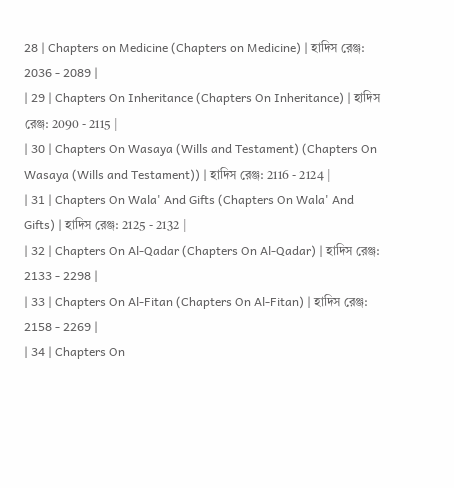28 | Chapters on Medicine (Chapters on Medicine) | হাদিস রেঞ্জ: 2036 - 2089 |
| 29 | Chapters On Inheritance (Chapters On Inheritance) | হাদিস রেঞ্জ: 2090 - 2115 |
| 30 | Chapters On Wasaya (Wills and Testament) (Chapters On Wasaya (Wills and Testament)) | হাদিস রেঞ্জ: 2116 - 2124 |
| 31 | Chapters On Wala' And Gifts (Chapters On Wala' And Gifts) | হাদিস রেঞ্জ: 2125 - 2132 |
| 32 | Chapters On Al-Qadar (Chapters On Al-Qadar) | হাদিস রেঞ্জ: 2133 - 2298 |
| 33 | Chapters On Al-Fitan (Chapters On Al-Fitan) | হাদিস রেঞ্জ: 2158 - 2269 |
| 34 | Chapters On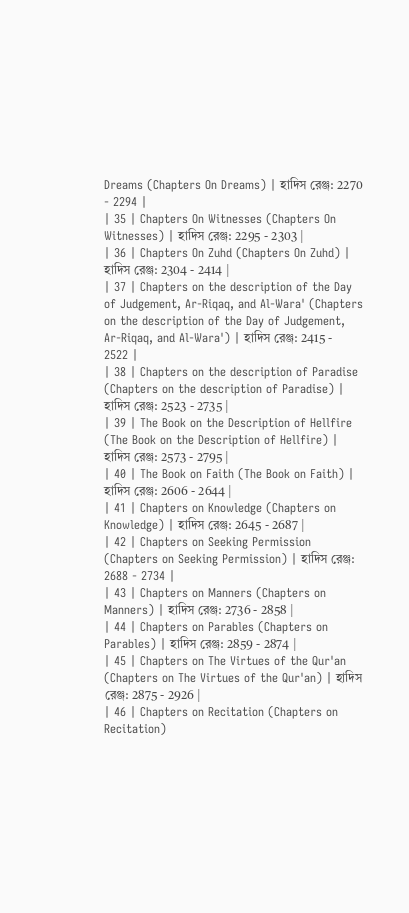Dreams (Chapters On Dreams) | হাদিস রেঞ্জ: 2270 - 2294 |
| 35 | Chapters On Witnesses (Chapters On Witnesses) | হাদিস রেঞ্জ: 2295 - 2303 |
| 36 | Chapters On Zuhd (Chapters On Zuhd) | হাদিস রেঞ্জ: 2304 - 2414 |
| 37 | Chapters on the description of the Day of Judgement, Ar-Riqaq, and Al-Wara' (Chapters on the description of the Day of Judgement, Ar-Riqaq, and Al-Wara') | হাদিস রেঞ্জ: 2415 - 2522 |
| 38 | Chapters on the description of Paradise (Chapters on the description of Paradise) | হাদিস রেঞ্জ: 2523 - 2735 |
| 39 | The Book on the Description of Hellfire (The Book on the Description of Hellfire) | হাদিস রেঞ্জ: 2573 - 2795 |
| 40 | The Book on Faith (The Book on Faith) | হাদিস রেঞ্জ: 2606 - 2644 |
| 41 | Chapters on Knowledge (Chapters on Knowledge) | হাদিস রেঞ্জ: 2645 - 2687 |
| 42 | Chapters on Seeking Permission (Chapters on Seeking Permission) | হাদিস রেঞ্জ: 2688 - 2734 |
| 43 | Chapters on Manners (Chapters on Manners) | হাদিস রেঞ্জ: 2736 - 2858 |
| 44 | Chapters on Parables (Chapters on Parables) | হাদিস রেঞ্জ: 2859 - 2874 |
| 45 | Chapters on The Virtues of the Qur'an (Chapters on The Virtues of the Qur'an) | হাদিস রেঞ্জ: 2875 - 2926 |
| 46 | Chapters on Recitation (Chapters on Recitation)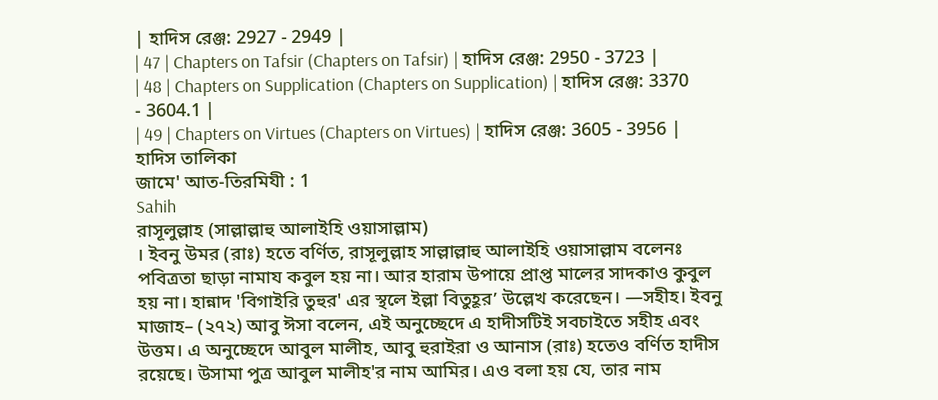| হাদিস রেঞ্জ: 2927 - 2949 |
| 47 | Chapters on Tafsir (Chapters on Tafsir) | হাদিস রেঞ্জ: 2950 - 3723 |
| 48 | Chapters on Supplication (Chapters on Supplication) | হাদিস রেঞ্জ: 3370 - 3604.1 |
| 49 | Chapters on Virtues (Chapters on Virtues) | হাদিস রেঞ্জ: 3605 - 3956 |
হাদিস তালিকা
জামে' আত-তিরমিযী : 1
Sahih
রাসূলুল্লাহ (সাল্লাল্লাহু আলাইহি ওয়াসাল্লাম)
। ইবনু উমর (রাঃ) হতে বর্ণিত, রাসূলুল্লাহ সাল্লাল্লাহু আলাইহি ওয়াসাল্লাম বলেনঃ পবিত্রতা ছাড়া নামায কবুল হয় না। আর হারাম উপায়ে প্রাপ্ত মালের সাদকাও কুবুল হয় না। হান্নাদ 'বিগাইরি তুহুর' এর স্থলে ইল্লা বিতুহূর’ উল্লেখ করেছেন। —সহীহ। ইবনু মাজাহ– (২৭২) আবু ঈসা বলেন, এই অনুচ্ছেদে এ হাদীসটিই সবচাইতে সহীহ এবং উত্তম। এ অনুচ্ছেদে আবুল মালীহ, আবু হুরাইরা ও আনাস (রাঃ) হতেও বর্ণিত হাদীস রয়েছে। উসামা পুত্র আবুল মালীহ'র নাম আমির। এও বলা হয় যে, তার নাম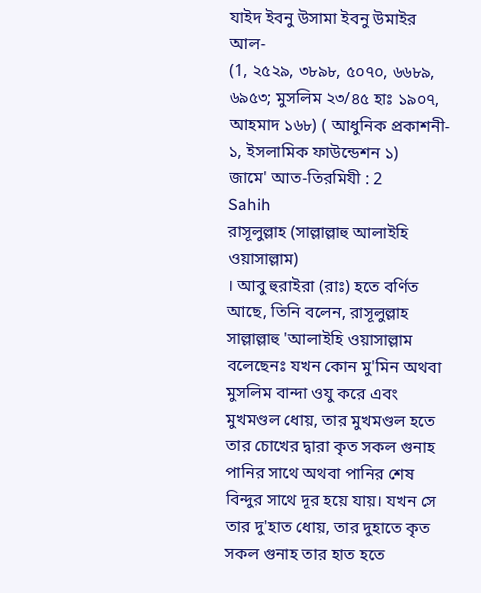যাইদ ইবনু উসামা ইবনু উমাইর আল-
(1, ২৫২৯, ৩৮৯৮, ৫০৭০, ৬৬৮৯, ৬৯৫৩; মুসলিম ২৩/৪৫ হাঃ ১৯০৭, আহমাদ ১৬৮) ( আধুনিক প্রকাশনী- ১, ইসলামিক ফাউন্ডেশন ১)
জামে' আত-তিরমিযী : 2
Sahih
রাসূলুল্লাহ (সাল্লাল্লাহু আলাইহি ওয়াসাল্লাম)
। আবু হুরাইরা (রাঃ) হতে বর্ণিত আছে, তিনি বলেন, রাসূলুল্লাহ সাল্লাল্লাহু 'আলাইহি ওয়াসাল্লাম বলেছেনঃ যখন কোন মু'মিন অথবা মুসলিম বান্দা ওযু করে এবং মুখমণ্ডল ধোয়, তার মুখমণ্ডল হতে তার চোখের দ্বারা কৃত সকল গুনাহ পানির সাথে অথবা পানির শেষ বিন্দুর সাথে দূর হয়ে যায়। যখন সে তার দু'হাত ধোয়, তার দুহাতে কৃত সকল গুনাহ তার হাত হতে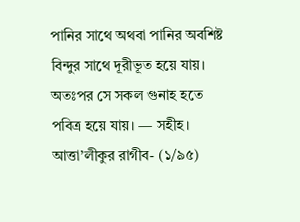পানির সাথে অথবা পানির অবশিষ্ট বিন্দুর সাথে দূরীভূত হয়ে যায়। অতঃপর সে সকল গুনাহ হতে পবিত্র হয়ে যায়। — সহীহ। আত্তা’লীকুর রাগীব- (১/৯৫)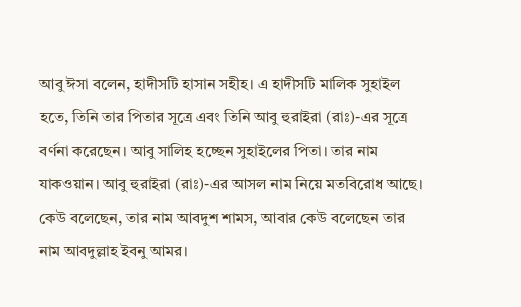আবু ঈসা বলেন, হাদীসটি হাসান সহীহ। এ হাদীসটি মালিক সুহাইল হতে, তিনি তার পিতার সূত্রে এবং তিনি আবু হুরাইরা (রাঃ)-এর সূত্রে বর্ণনা করেছেন। আবু সালিহ হচ্ছেন সুহাইলের পিতা। তার নাম যাকওয়ান। আবু হুরাইরা (রাঃ)-এর আসল নাম নিয়ে মতবিরোধ আছে। কেউ বলেছেন, তার নাম আবদুশ শামস, আবার কেউ বলেছেন তার নাম আবদুল্লাহ ইবনু আমর।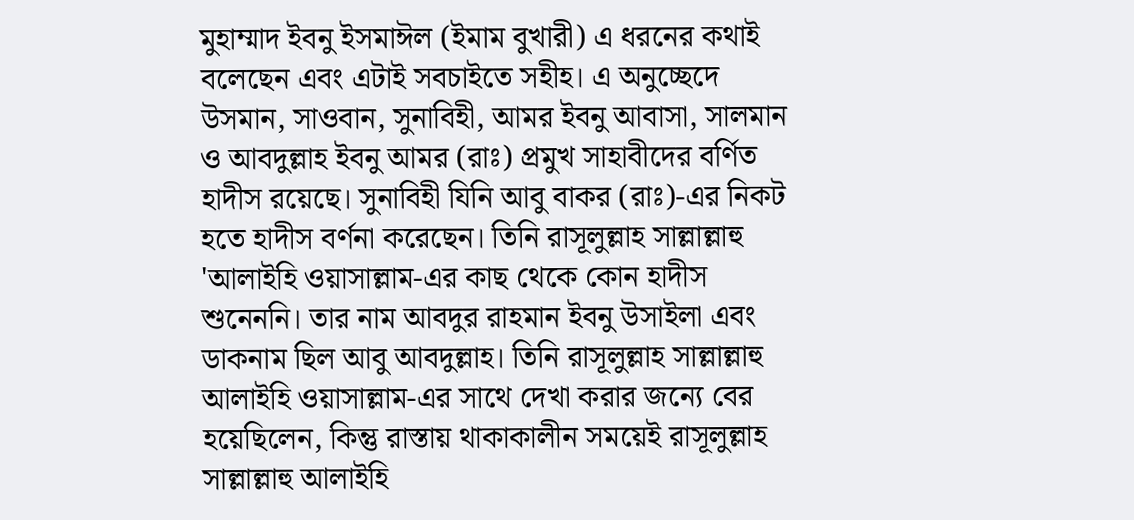মুহাম্মাদ ইবনু ইসমাঈল (ইমাম বুখারী) এ ধরনের কথাই বলেছেন এবং এটাই সবচাইতে সহীহ। এ অনুচ্ছেদে উসমান, সাওবান, সুনাবিহী, আমর ইবনু আবাসা, সালমান ও আবদুল্লাহ ইবনু আমর (রাঃ) প্রমুখ সাহাবীদের বর্ণিত হাদীস রয়েছে। সুনাবিহী যিনি আবু বাকর (রাঃ)-এর নিকট হতে হাদীস বর্ণনা করেছেন। তিনি রাসূলুল্লাহ সাল্লাল্লাহু 'আলাইহি ওয়াসাল্লাম-এর কাছ থেকে কোন হাদীস শুনেননি। তার নাম আবদুর রাহমান ইবনু উসাইলা এবং ডাকনাম ছিল আবু আবদুল্লাহ। তিনি রাসূলুল্লাহ সাল্লাল্লাহু আলাইহি ওয়াসাল্লাম-এর সাথে দেখা করার জন্যে বের হয়েছিলেন, কিন্তু রাস্তায় থাকাকালীন সময়েই রাসূলুল্লাহ সাল্লাল্লাহু আলাইহি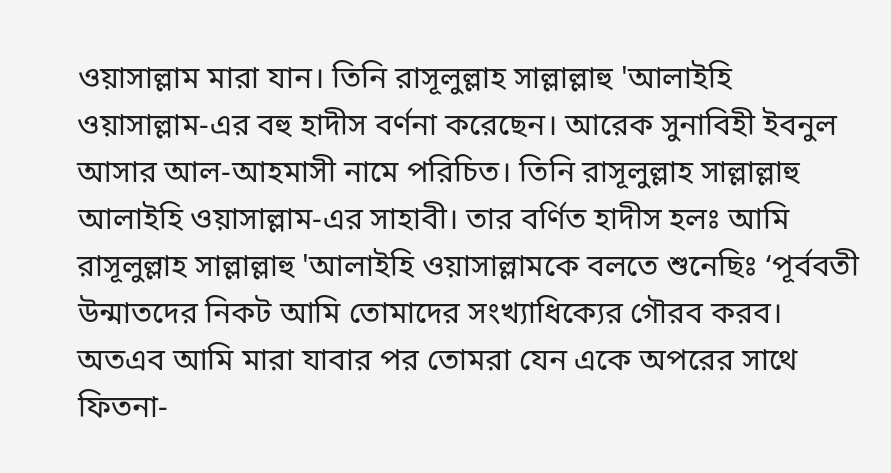ওয়াসাল্লাম মারা যান। তিনি রাসূলুল্লাহ সাল্লাল্লাহু 'আলাইহি ওয়াসাল্লাম-এর বহু হাদীস বর্ণনা করেছেন। আরেক সুনাবিহী ইবনুল আসার আল-আহমাসী নামে পরিচিত। তিনি রাসূলুল্লাহ সাল্লাল্লাহু আলাইহি ওয়াসাল্লাম-এর সাহাবী। তার বর্ণিত হাদীস হলঃ আমি রাসূলুল্লাহ সাল্লাল্লাহু 'আলাইহি ওয়াসাল্লামকে বলতে শুনেছিঃ ‘পূর্ববতী উন্মাতদের নিকট আমি তোমাদের সংখ্যাধিক্যের গৌরব করব। অতএব আমি মারা যাবার পর তোমরা যেন একে অপরের সাথে ফিতনা-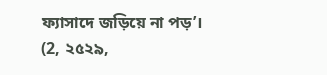ফ্যাসাদে জড়িয়ে না পড়’।
(2, ২৫২৯,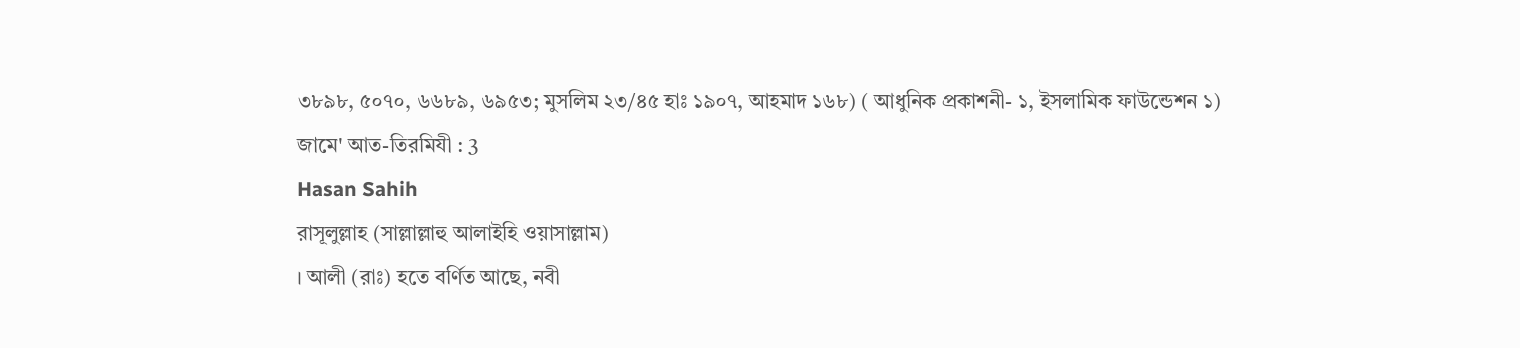৩৮৯৮, ৫০৭০, ৬৬৮৯, ৬৯৫৩; মুসলিম ২৩/৪৫ হাঃ ১৯০৭, আহমাদ ১৬৮) ( আধুনিক প্রকাশনী- ১, ইসলামিক ফাউন্ডেশন ১)
জামে' আত-তিরমিযী : 3
Hasan Sahih
রাসূলুল্লাহ (সাল্লাল্লাহু আলাইহি ওয়াসাল্লাম)
। আলী (রাঃ) হতে বর্ণিত আছে, নবী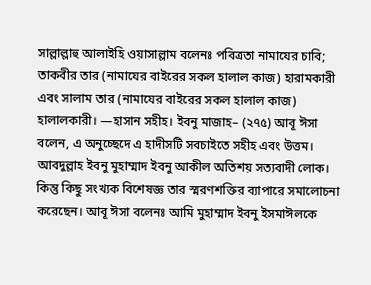সাল্লাল্লাহু আলাইহি ওয়াসাল্লাম বলেনঃ পবিত্রতা নামাযের চাবি; তাকবীর তার (নামাযের বাইরের সকল হালাল কাজ) হারামকারী এবং সালাম তার (নামাযের বাইরের সকল হালাল কাজ) হালালকারী। —হাসান সহীহ। ইবনু মাজাহ– (২৭৫) আবূ ঈসা বলেন, এ অনুচ্ছেদে এ হাদীসটি সবচাইতে সহীহ এবং উত্তম। আবদুল্লাহ ইবনু মুহাম্মাদ ইবনু আকীল অতিশয় সত্যবাদী লোক। কিন্তু কিছু সংখ্যক বিশেষজ্ঞ তার স্মরণশক্তির ব্যাপারে সমালোচনা করেছেন। আবূ ঈসা বলেনঃ আমি মুহাম্মাদ ইবনু ইসমাঈলকে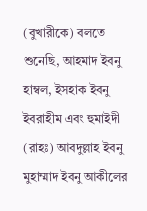(বুখারীকে) বলতে শুনেছি, আহমাদ ইবনু হাম্বল, ইসহাক ইবনু ইবরাহীম এবং হুমাইদী (রাহঃ) আবদুল্লাহ ইবনু মুহাম্মাদ ইবনু আকীলের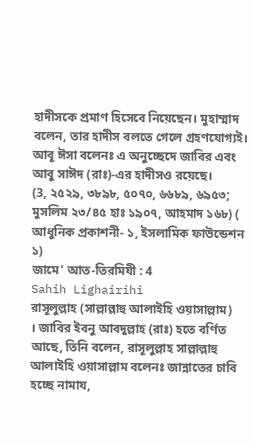হাদীসকে প্রমাণ হিসেবে নিয়েছেন। মুহাম্মাদ বলেন, তার হাদীস বলতে গেলে গ্রহণযোগ্যই। আবূ ঈসা বলেনঃ এ অনুচ্ছেদে জাবির এবং আবু সাঈদ (রাঃ)-এর হাদীসও রয়েছে।
(3, ২৫২৯, ৩৮৯৮, ৫০৭০, ৬৬৮৯, ৬৯৫৩; মুসলিম ২৩/৪৫ হাঃ ১৯০৭, আহমাদ ১৬৮) ( আধুনিক প্রকাশনী- ১, ইসলামিক ফাউন্ডেশন ১)
জামে' আত-তিরমিযী : 4
Sahih Lighairihi
রাসূলুল্লাহ (সাল্লাল্লাহু আলাইহি ওয়াসাল্লাম)
। জাবির ইবনু আবদুল্লাহ (রাঃ) হতে বর্ণিত আছে, তিনি বলেন, রাসূলুল্লাহ সাল্লাল্লাহু আলাইহি ওয়াসাল্লাম বলেনঃ জান্নাতের চাবি হচ্ছে নামায,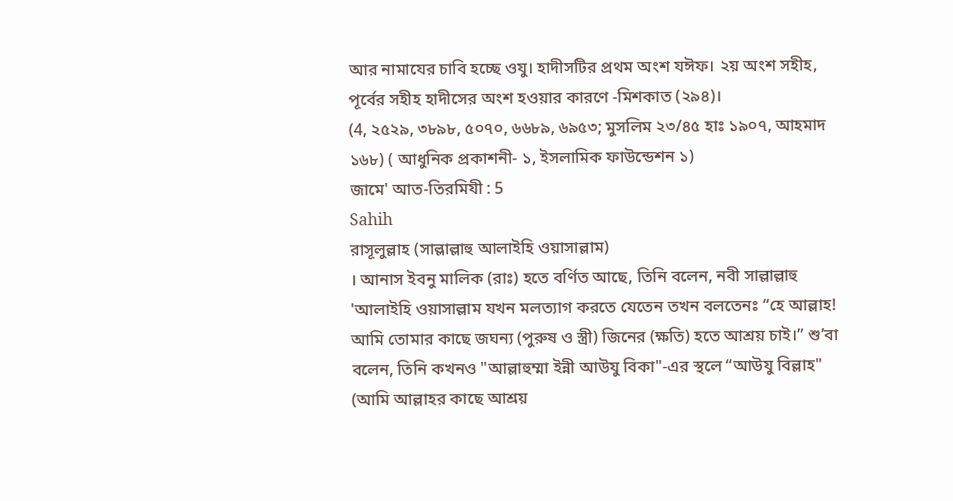আর নামাযের চাবি হচ্ছে ওযু। হাদীসটির প্রথম অংশ যঈফ। ২য় অংশ সহীহ, পূর্বের সহীহ হাদীসের অংশ হওয়ার কারণে -মিশকাত (২৯৪)।
(4, ২৫২৯, ৩৮৯৮, ৫০৭০, ৬৬৮৯, ৬৯৫৩; মুসলিম ২৩/৪৫ হাঃ ১৯০৭, আহমাদ ১৬৮) ( আধুনিক প্রকাশনী- ১, ইসলামিক ফাউন্ডেশন ১)
জামে' আত-তিরমিযী : 5
Sahih
রাসূলুল্লাহ (সাল্লাল্লাহু আলাইহি ওয়াসাল্লাম)
। আনাস ইবনু মালিক (রাঃ) হতে বর্ণিত আছে, তিনি বলেন, নবী সাল্লাল্লাহু 'আলাইহি ওয়াসাল্লাম যখন মলত্যাগ করতে যেতেন তখন বলতেনঃ “হে আল্লাহ! আমি তোমার কাছে জঘন্য (পুরুষ ও স্ত্রী) জিনের (ক্ষতি) হতে আশ্রয় চাই।” শু’বা বলেন, তিনি কখনও "আল্লাহুম্মা ইন্নী আউযু বিকা"-এর স্থলে “আউযু বিল্লাহ" (আমি আল্লাহর কাছে আশ্রয়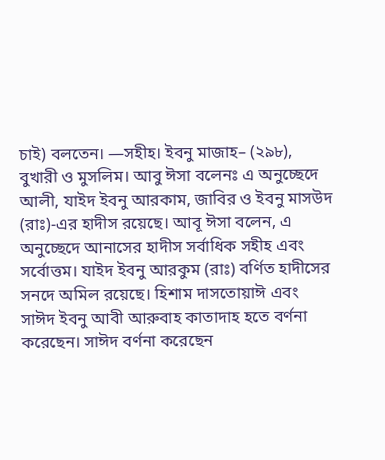চাই) বলতেন। —সহীহ। ইবনু মাজাহ– (২৯৮), বুখারী ও মুসলিম। আবু ঈসা বলেনঃ এ অনুচ্ছেদে আলী, যাইদ ইবনু আরকাম, জাবির ও ইবনু মাসউদ (রাঃ)-এর হাদীস রয়েছে। আবূ ঈসা বলেন, এ অনুচ্ছেদে আনাসের হাদীস সর্বাধিক সহীহ এবং সর্বোত্তম। যাইদ ইবনু আরকুম (রাঃ) বর্ণিত হাদীসের সনদে অমিল রয়েছে। হিশাম দাসতোয়াঈ এবং সাঈদ ইবনু আবী আরুবাহ কাতাদাহ হতে বর্ণনা করেছেন। সাঈদ বর্ণনা করেছেন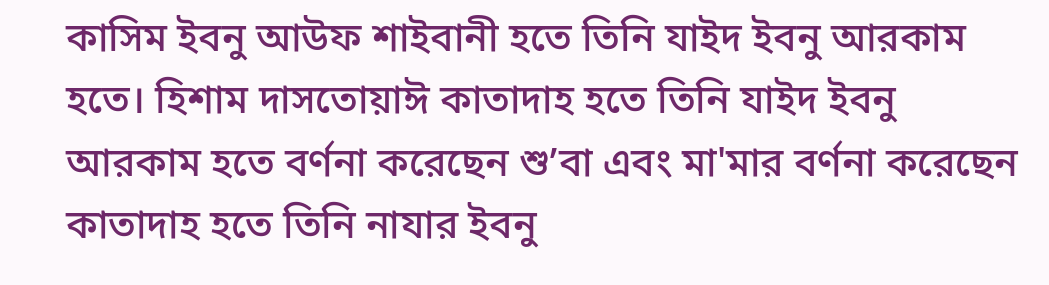কাসিম ইবনু আউফ শাইবানী হতে তিনি যাইদ ইবনু আরকাম হতে। হিশাম দাসতোয়াঈ কাতাদাহ হতে তিনি যাইদ ইবনু আরকাম হতে বর্ণনা করেছেন শু’বা এবং মা'মার বর্ণনা করেছেন কাতাদাহ হতে তিনি নাযার ইবনু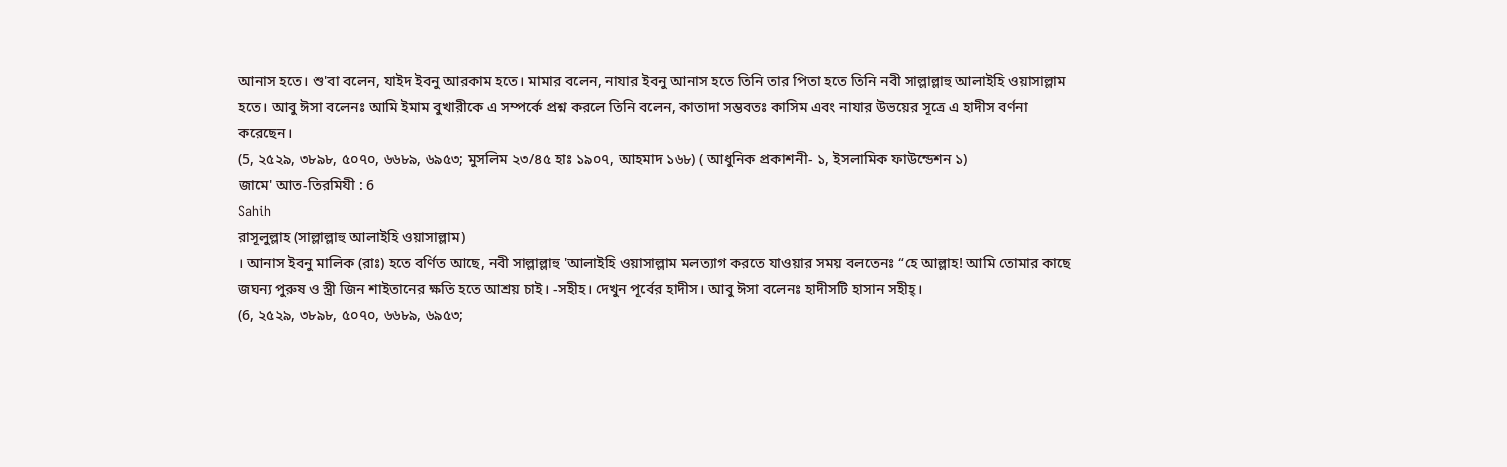আনাস হতে। শু'বা বলেন, যাইদ ইবনু আরকাম হতে। মামার বলেন, নাযার ইবনু আনাস হতে তিনি তার পিতা হতে তিনি নবী সাল্লাল্লাহু আলাইহি ওয়াসাল্লাম হতে। আবু ঈসা বলেনঃ আমি ইমাম বুখারীকে এ সম্পর্কে প্রশ্ন করলে তিনি বলেন, কাতাদা সম্ভবতঃ কাসিম এবং নাযার উভয়ের সূত্রে এ হাদীস বর্ণনা করেছেন।
(5, ২৫২৯, ৩৮৯৮, ৫০৭০, ৬৬৮৯, ৬৯৫৩; মুসলিম ২৩/৪৫ হাঃ ১৯০৭, আহমাদ ১৬৮) ( আধুনিক প্রকাশনী- ১, ইসলামিক ফাউন্ডেশন ১)
জামে' আত-তিরমিযী : 6
Sahih
রাসূলুল্লাহ (সাল্লাল্লাহু আলাইহি ওয়াসাল্লাম)
। আনাস ইবনু মালিক (রাঃ) হতে বর্ণিত আছে, নবী সাল্লাল্লাহু 'আলাইহি ওয়াসাল্লাম মলত্যাগ করতে যাওয়ার সময় বলতেনঃ “হে আল্লাহ! আমি তোমার কাছে জঘন্য পুরুষ ও স্ত্রী জিন শাইতানের ক্ষতি হতে আশ্রয় চাই। -সহীহ। দেখুন পূর্বের হাদীস। আবু ঈসা বলেনঃ হাদীসটি হাসান সহীহ্।
(6, ২৫২৯, ৩৮৯৮, ৫০৭০, ৬৬৮৯, ৬৯৫৩;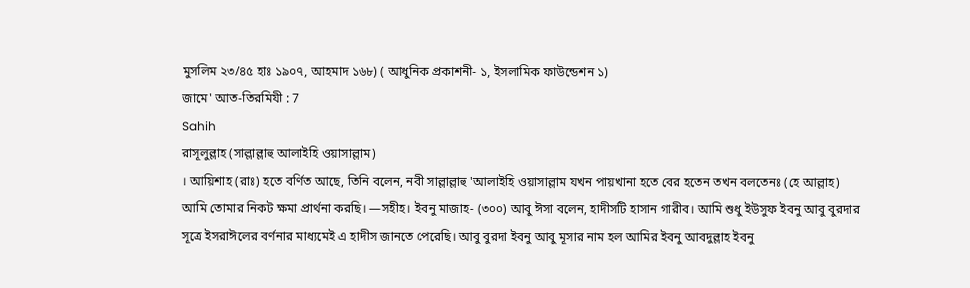মুসলিম ২৩/৪৫ হাঃ ১৯০৭, আহমাদ ১৬৮) ( আধুনিক প্রকাশনী- ১, ইসলামিক ফাউন্ডেশন ১)
জামে' আত-তিরমিযী : 7
Sahih
রাসূলুল্লাহ (সাল্লাল্লাহু আলাইহি ওয়াসাল্লাম)
। আয়িশাহ (রাঃ) হতে বর্ণিত আছে, তিনি বলেন, নবী সাল্লাল্লাহু 'আলাইহি ওয়াসাল্লাম যখন পায়খানা হতে বের হতেন তখন বলতেনঃ (হে আল্লাহ) আমি তোমার নিকট ক্ষমা প্রার্থনা করছি। —সহীহ। ইবনু মাজাহ- (৩০০) আবু ঈসা বলেন, হাদীসটি হাসান গারীব। আমি শুধু ইউসুফ ইবনু আবু বুরদার সূত্রে ইসরাঈলের বর্ণনার মাধ্যমেই এ হাদীস জানতে পেরেছি। আবু বুরদা ইবনু আবু মূসার নাম হল আমির ইবনু আবদুল্লাহ ইবনু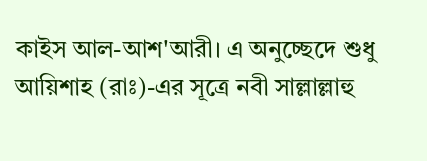কাইস আল-আশ'আরী। এ অনুচ্ছেদে শুধু আয়িশাহ (রাঃ)-এর সূত্রে নবী সাল্লাল্লাহু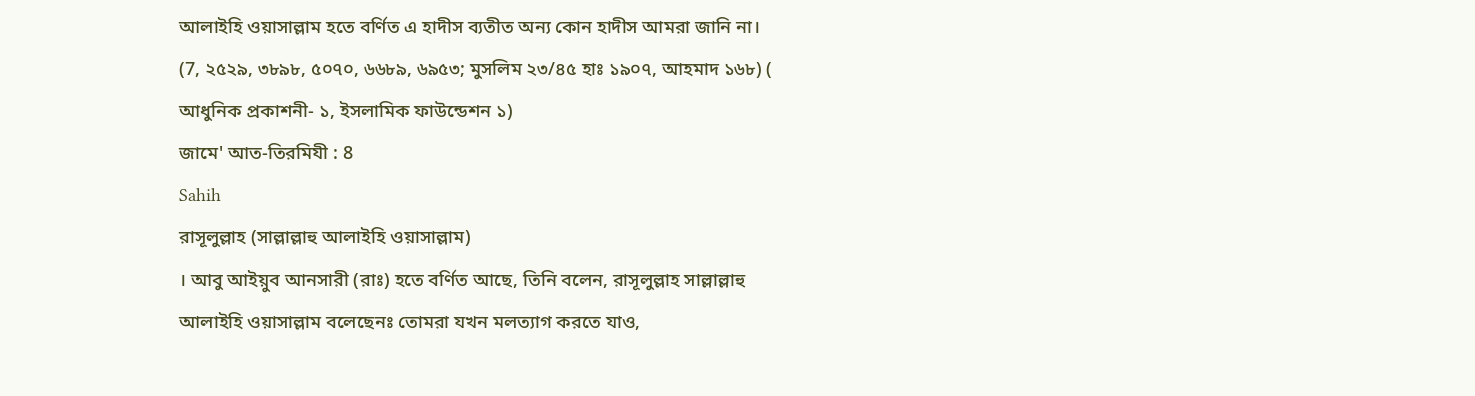আলাইহি ওয়াসাল্লাম হতে বর্ণিত এ হাদীস ব্যতীত অন্য কোন হাদীস আমরা জানি না।
(7, ২৫২৯, ৩৮৯৮, ৫০৭০, ৬৬৮৯, ৬৯৫৩; মুসলিম ২৩/৪৫ হাঃ ১৯০৭, আহমাদ ১৬৮) ( আধুনিক প্রকাশনী- ১, ইসলামিক ফাউন্ডেশন ১)
জামে' আত-তিরমিযী : 8
Sahih
রাসূলুল্লাহ (সাল্লাল্লাহু আলাইহি ওয়াসাল্লাম)
। আবু আইয়ুব আনসারী (রাঃ) হতে বর্ণিত আছে, তিনি বলেন, রাসূলুল্লাহ সাল্লাল্লাহু আলাইহি ওয়াসাল্লাম বলেছেনঃ তোমরা যখন মলত্যাগ করতে যাও,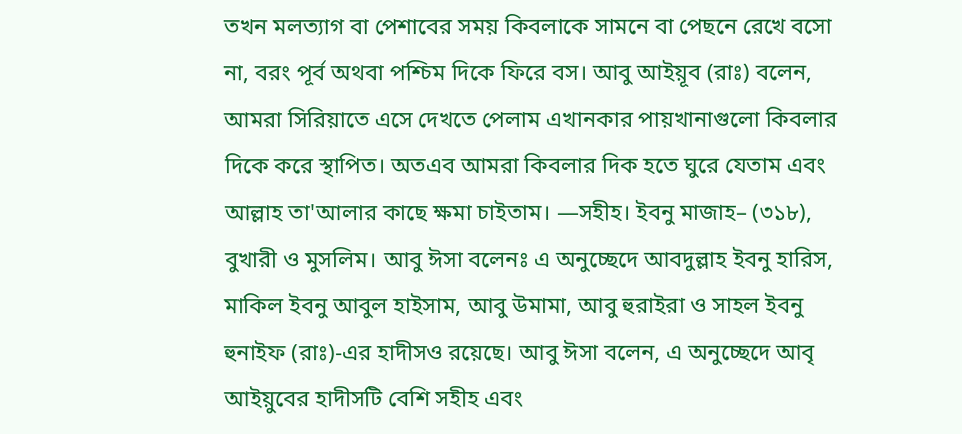তখন মলত্যাগ বা পেশাবের সময় কিবলাকে সামনে বা পেছনে রেখে বসো না, বরং পূর্ব অথবা পশ্চিম দিকে ফিরে বস। আবু আইয়ূব (রাঃ) বলেন, আমরা সিরিয়াতে এসে দেখতে পেলাম এখানকার পায়খানাগুলো কিবলার দিকে করে স্থাপিত। অতএব আমরা কিবলার দিক হতে ঘুরে যেতাম এবং আল্লাহ তা'আলার কাছে ক্ষমা চাইতাম। —সহীহ। ইবনু মাজাহ– (৩১৮), বুখারী ও মুসলিম। আবু ঈসা বলেনঃ এ অনুচ্ছেদে আবদুল্লাহ ইবনু হারিস, মাকিল ইবনু আবুল হাইসাম, আবু উমামা, আবু হুরাইরা ও সাহল ইবনু হুনাইফ (রাঃ)-এর হাদীসও রয়েছে। আবু ঈসা বলেন, এ অনুচ্ছেদে আবৃ আইয়ুবের হাদীসটি বেশি সহীহ এবং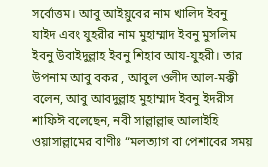সর্বোত্তম। আবু আইয়ুবের নাম খালিদ ইবনু যাইদ এবং যুহরীর নাম মুহাম্মাদ ইবনু মুসলিম ইবনু উবাইদুল্লাহ ইবনু শিহাব আয-যুহরী। তার উপনাম আবু বকর , আবুল ওলীদ আল-মক্কী বলেন, আবু আবদুল্লাহ মুহাম্মাদ ইবনু ইদরীস শাফিঈ বলেছেন, নবী সাল্লাল্লাহু আলাইহি ওয়াসাল্লামের বাণীঃ “মলত্যাগ বা পেশাবের সময়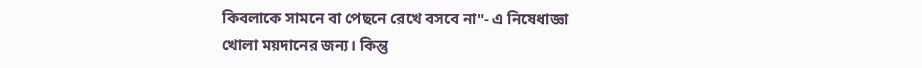কিবলাকে সামনে বা পেছনে রেখে বসবে না"- এ নিষেধাজ্ঞা খোলা ময়দানের জন্য। কিন্তু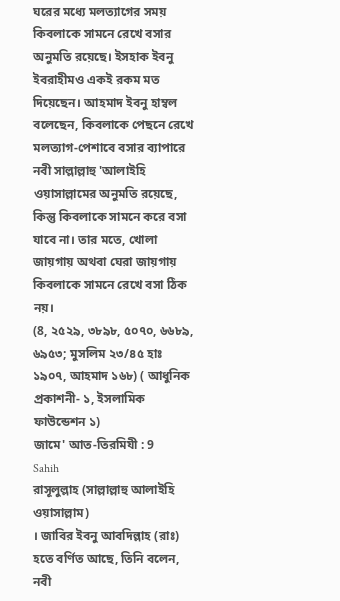ঘরের মধ্যে মলত্যাগের সময় কিবলাকে সামনে রেখে বসার অনুমতি রয়েছে। ইসহাক ইবনু ইবরাহীমও একই রকম মত দিয়েছেন। আহমাদ ইবনু হাম্বল বলেছেন, কিবলাকে পেছনে রেখে মলত্যাগ-পেশাবে বসার ব্যাপারে নবী সাল্লাল্লাহু 'আলাইহি ওয়াসাল্লামের অনুমতি রয়েছে, কিন্তু কিবলাকে সামনে করে বসা যাবে না। তার মতে, খোলা জায়গায় অথবা ঘেরা জায়গায় কিবলাকে সামনে রেখে বসা ঠিক নয়।
(8, ২৫২৯, ৩৮৯৮, ৫০৭০, ৬৬৮৯, ৬৯৫৩; মুসলিম ২৩/৪৫ হাঃ ১৯০৭, আহমাদ ১৬৮) ( আধুনিক প্রকাশনী- ১, ইসলামিক ফাউন্ডেশন ১)
জামে' আত-তিরমিযী : 9
Sahih
রাসূলুল্লাহ (সাল্লাল্লাহু আলাইহি ওয়াসাল্লাম)
। জাবির ইবনু আবদিল্লাহ (রাঃ) হতে বর্ণিত আছে, তিনি বলেন, নবী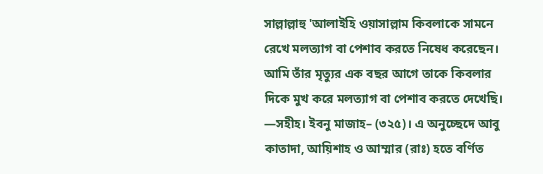সাল্লাল্লাহু 'আলাইহি ওয়াসাল্লাম কিবলাকে সামনে রেখে মলত্যাগ বা পেশাব করতে নিষেধ করেছেন। আমি তাঁর মৃত্যুর এক বছর আগে তাকে কিবলার দিকে মুখ করে মলত্যাগ বা পেশাব করতে দেখেছি। —সহীহ। ইবনু মাজাহ– (৩২৫)। এ অনুচ্ছেদে আবু কাতাদা, আয়িশাহ ও আম্মার (রাঃ) হতে বর্ণিত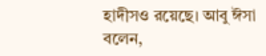হাদীসও রয়েছে। আবু ঈসা বলেন,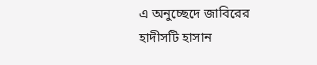এ অনুচ্ছেদে জাবিরের হাদীসটি হাসান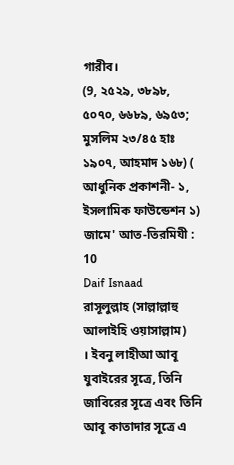গারীব।
(9, ২৫২৯, ৩৮৯৮, ৫০৭০, ৬৬৮৯, ৬৯৫৩; মুসলিম ২৩/৪৫ হাঃ ১৯০৭, আহমাদ ১৬৮) ( আধুনিক প্রকাশনী- ১, ইসলামিক ফাউন্ডেশন ১)
জামে' আত-তিরমিযী : 10
Daif Isnaad
রাসূলুল্লাহ (সাল্লাল্লাহু আলাইহি ওয়াসাল্লাম)
। ইবনু লাহীআ আবূ যুবাইরের সূত্রে, তিনি জাবিরের সূত্রে এবং তিনি আবূ কাতাদার সূত্রে এ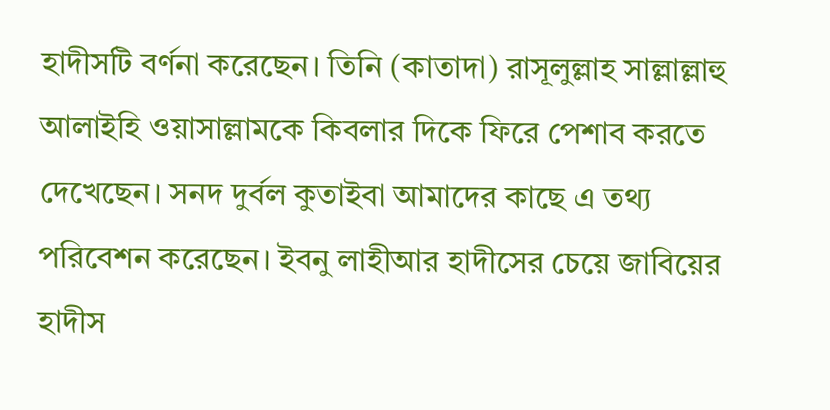হাদীসটি বর্ণনা করেছেন। তিনি (কাতাদা) রাসূলুল্লাহ সাল্লাল্লাহু আলাইহি ওয়াসাল্লামকে কিবলার দিকে ফিরে পেশাব করতে দেখেছেন। সনদ দুর্বল কুতাইবা আমাদের কাছে এ তথ্য পরিবেশন করেছেন। ইবনু লাহীআর হাদীসের চেয়ে জাবিয়ের হাদীস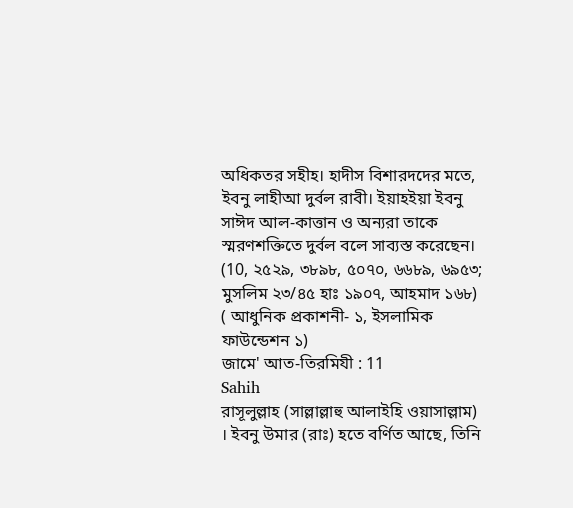অধিকতর সহীহ। হাদীস বিশারদদের মতে, ইবনু লাহীআ দুর্বল রাবী। ইয়াহইয়া ইবনু সাঈদ আল-কাত্তান ও অন্যরা তাকে স্মরণশক্তিতে দুর্বল বলে সাব্যস্ত করেছেন।
(10, ২৫২৯, ৩৮৯৮, ৫০৭০, ৬৬৮৯, ৬৯৫৩; মুসলিম ২৩/৪৫ হাঃ ১৯০৭, আহমাদ ১৬৮) ( আধুনিক প্রকাশনী- ১, ইসলামিক ফাউন্ডেশন ১)
জামে' আত-তিরমিযী : 11
Sahih
রাসূলুল্লাহ (সাল্লাল্লাহু আলাইহি ওয়াসাল্লাম)
। ইবনু উমার (রাঃ) হতে বর্ণিত আছে, তিনি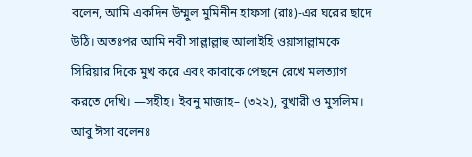বলেন, আমি একদিন উম্মুল মুমিনীন হাফসা (রাঃ)-এর ঘরের ছাদে উঠি। অতঃপর আমি নবী সাল্লাল্লাহু আলাইহি ওয়াসাল্লামকে সিরিয়ার দিকে মুখ করে এবং কাবাকে পেছনে রেখে মলত্যাগ করতে দেখি। —সহীহ। ইবনু মাজাহ– (৩২২), বুখারী ও মুসলিম। আবু ঈসা বলেনঃ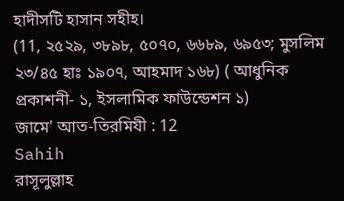হাদীসটি হাসান সহীহ।
(11, ২৫২৯, ৩৮৯৮, ৫০৭০, ৬৬৮৯, ৬৯৫৩; মুসলিম ২৩/৪৫ হাঃ ১৯০৭, আহমাদ ১৬৮) ( আধুনিক প্রকাশনী- ১, ইসলামিক ফাউন্ডেশন ১)
জামে' আত-তিরমিযী : 12
Sahih
রাসূলুল্লাহ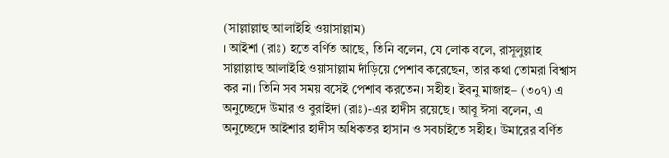(সাল্লাল্লাহু আলাইহি ওয়াসাল্লাম)
। আইশা (রাঃ) হতে বর্ণিত আছে, তিনি বলেন, যে লোক বলে, রাসূলুল্লাহ সাল্লাল্লাহু আলাইহি ওয়াসাল্লাম দাঁড়িয়ে পেশাব করেছেন, তার কথা তোমরা বিশ্বাস কর না। তিনি সব সময় বসেই পেশাব করতেন। সহীহ। ইবনু মাজাহ– (৩০৭) এ অনুচ্ছেদে উমার ও বুরাইদা (রাঃ)-এর হাদীস রয়েছে। আবূ ঈসা বলেন, এ অনুচ্ছেদে আইশার হাদীস অধিকতর হাসান ও সবচাইতে সহীহ। উমারের বর্ণিত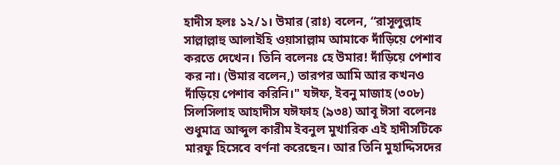হাদীস হলঃ ১২/১। উমার (রাঃ) বলেন, “রাসূলুল্লাহ সাল্লাল্লাহু আলাইহি ওয়াসাল্লাম আমাকে দাঁড়িয়ে পেশাব করতে দেখেন। তিনি বলেনঃ হে উমার! দাঁড়িয়ে পেশাব কর না। (উমার বলেন,) তারপর আমি আর কখনও দাঁড়িয়ে পেশাব করিনি।" যঈফ, ইবনু মাজাহ (৩০৮) সিলসিলাহ আহাদীস যঈফাহ (৯৩৪) আবূ ঈসা বলেনঃ শুধুমাত্র আব্দুল কারীম ইবনুল মুখারিক এই হাদীসটিকে মারফু হিসেবে বর্ণনা করেছেন। আর তিনি মুহাদ্দিসদের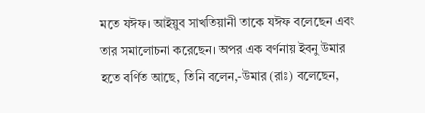মতে যঈফ। আইয়ুব সাখতিয়ানী তাকে যঈফ বলেছেন এবং তার সমালোচনা করেছেন। অপর এক বর্ণনায় ইবনু উমার হতে বর্ণিত আছে, তিনি বলেন,-উমার (রাঃ) বলেছেন,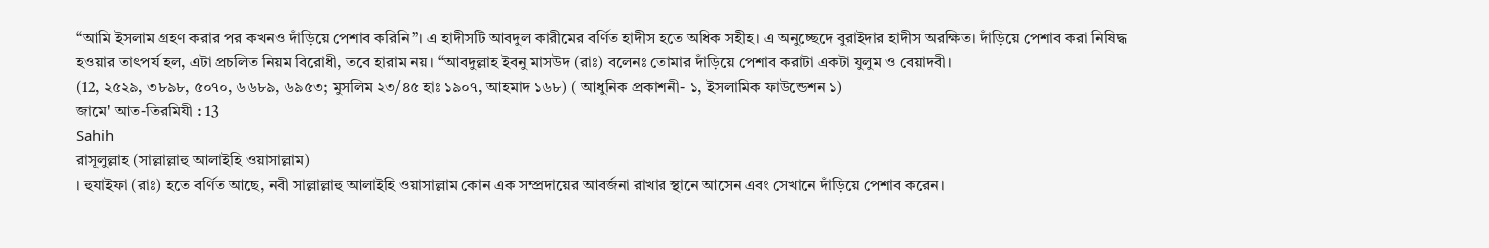“আমি ইসলাম গ্রহণ করার পর কখনও দাঁড়িয়ে পেশাব করিনি”। এ হাদীসটি আবদুল কারীমের বর্ণিত হাদীস হতে অধিক সহীহ। এ অনুচ্ছেদে বুরাইদার হাদীস অরক্ষিত। দাঁড়িয়ে পেশাব করা নিষিদ্ধ হওয়ার তাৎপর্য হল, এটা প্রচলিত নিয়ম বিরোধী, তবে হারাম নয়। “আবদুল্লাহ ইবনু মাসউদ (রাঃ) বলেনঃ তোমার দাঁড়িয়ে পেশাব করাটা একটা যুলুম ও বেয়াদবী।
(12, ২৫২৯, ৩৮৯৮, ৫০৭০, ৬৬৮৯, ৬৯৫৩; মুসলিম ২৩/৪৫ হাঃ ১৯০৭, আহমাদ ১৬৮) ( আধুনিক প্রকাশনী- ১, ইসলামিক ফাউন্ডেশন ১)
জামে' আত-তিরমিযী : 13
Sahih
রাসূলুল্লাহ (সাল্লাল্লাহু আলাইহি ওয়াসাল্লাম)
। হুযাইফা (রাঃ) হতে বর্ণিত আছে, নবী সাল্লাল্লাহু আলাইহি ওয়াসাল্লাম কোন এক সম্প্রদায়ের আবর্জনা রাখার স্থানে আসেন এবং সেখানে দাঁড়িয়ে পেশাব করেন।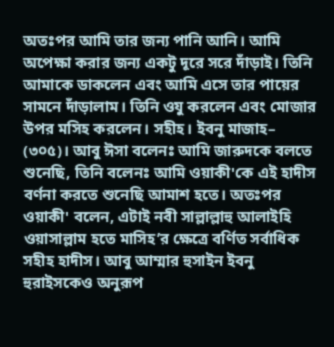অতঃপর আমি তার জন্য পানি আনি। আমি অপেক্ষা করার জন্য একটু দূরে সরে দাঁড়াই। তিনি আমাকে ডাকলেন এবং আমি এসে তার পায়ের সামনে দাঁড়ালাম। তিনি ওযু করলেন এবং মোজার উপর মসিহ করলেন। সহীহ। ইবনু মাজাহ– (৩০৫)। আবু ঈসা বলেনঃ আমি জারুদকে বলতে শুনেছি, তিনি বলেনঃ আমি ওয়াকী'কে এই হাদীস বর্ণনা করতে শুনেছি আমাশ হতে। অতঃপর ওয়াকী' বলেন, এটাই নবী সাল্লাল্লাহু আলাইহি ওয়াসাল্লাম হতে মাসিহ’র ক্ষেত্রে বর্ণিত সর্বাধিক সহীহ হাদীস। আবু আম্মার হুসাইন ইবনু হুরাইসকেও অনুরূপ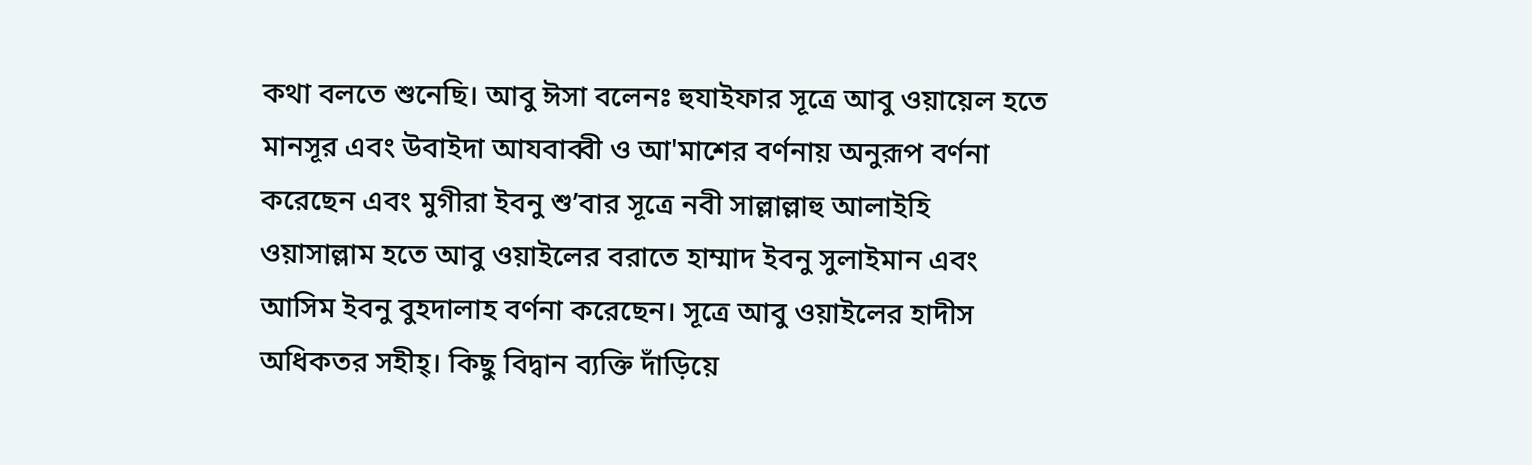কথা বলতে শুনেছি। আবু ঈসা বলেনঃ হুযাইফার সূত্রে আবু ওয়ায়েল হতে মানসূর এবং উবাইদা আযবাব্বী ও আ'মাশের বর্ণনায় অনুরূপ বর্ণনা করেছেন এবং মুগীরা ইবনু শু’বার সূত্রে নবী সাল্লাল্লাহু আলাইহি ওয়াসাল্লাম হতে আবু ওয়াইলের বরাতে হাম্মাদ ইবনু সুলাইমান এবং আসিম ইবনু বুহদালাহ বর্ণনা করেছেন। সূত্রে আবু ওয়াইলের হাদীস অধিকতর সহীহ্। কিছু বিদ্বান ব্যক্তি দাঁড়িয়ে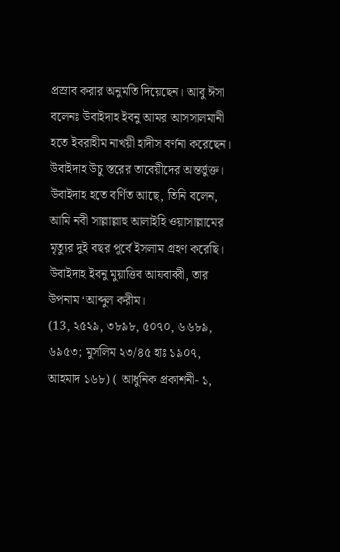প্রস্রাব করার অনুমতি দিয়েছেন। আবু ঈসা বলেনঃ উবাইদাহ ইবনু আমর আসসালমানী হতে ইবরাহীম নাখয়ী হাদীস বর্ণনা করেছেন। উবাইদাহ উচু স্তরের তাবেয়ীদের অন্তর্ভুক্ত। উবাইদাহ হতে বর্ণিত আছে, তিনি বলেন, আমি নবী সাল্লাল্লাহু আলাইহি ওয়াসাল্লামের মৃত্যুর দুই বছর পূর্বে ইসলাম গ্রহণ করেছি। উবাইদাহ ইবনু মুয়াত্তিব আযবাব্বী, তার উপনাম ‘আব্দুল করীম।
(13, ২৫২৯, ৩৮৯৮, ৫০৭০, ৬৬৮৯, ৬৯৫৩; মুসলিম ২৩/৪৫ হাঃ ১৯০৭, আহমাদ ১৬৮) ( আধুনিক প্রকাশনী- ১,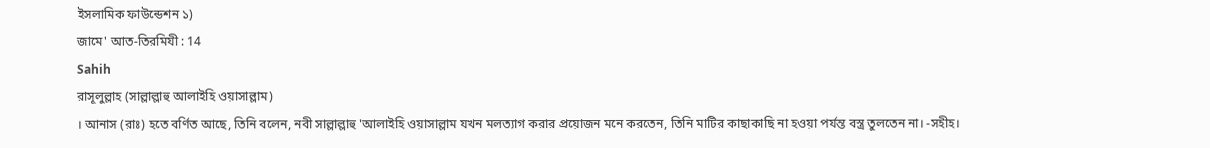ইসলামিক ফাউন্ডেশন ১)
জামে' আত-তিরমিযী : 14
Sahih
রাসূলুল্লাহ (সাল্লাল্লাহু আলাইহি ওয়াসাল্লাম)
। আনাস (রাঃ) হতে বর্ণিত আছে, তিনি বলেন, নবী সাল্লাল্লাহু 'আলাইহি ওয়াসাল্লাম যখন মলত্যাগ করার প্রয়োজন মনে করতেন, তিনি মাটির কাছাকাছি না হওয়া পর্যন্ত বস্ত্র তুলতেন না। -সহীহ।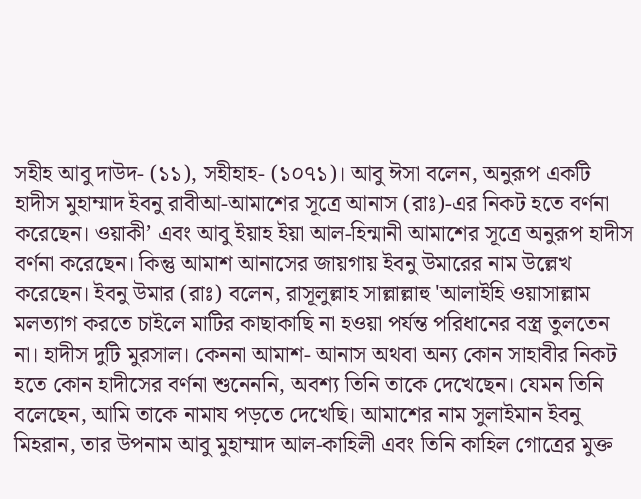সহীহ আবু দাউদ- (১১), সহীহাহ- (১০৭১)। আবু ঈসা বলেন, অনুরূপ একটি হাদীস মুহাম্মাদ ইবনু রাবীআ-আমাশের সূত্রে আনাস (রাঃ)-এর নিকট হতে বর্ণনা করেছেন। ওয়াকী’ এবং আবু ইয়াহ ইয়া আল-হিন্মানী আমাশের সূত্রে অনুরূপ হাদীস বর্ণনা করেছেন। কিন্তু আমাশ আনাসের জায়গায় ইবনু উমারের নাম উল্লেখ করেছেন। ইবনু উমার (রাঃ) বলেন, রাসূলুল্লাহ সাল্লাল্লাহু 'আলাইহি ওয়াসাল্লাম মলত্যাগ করতে চাইলে মাটির কাছাকাছি না হওয়া পর্যন্ত পরিধানের বস্ত্র তুলতেন না। হাদীস দুটি মুরসাল। কেননা আমাশ- আনাস অথবা অন্য কোন সাহাবীর নিকট হতে কোন হাদীসের বর্ণনা শুনেননি, অবশ্য তিনি তাকে দেখেছেন। যেমন তিনি বলেছেন, আমি তাকে নামায পড়তে দেখেছি। আমাশের নাম সুলাইমান ইবনু মিহরান, তার উপনাম আবু মুহাম্মাদ আল-কাহিলী এবং তিনি কাহিল গোত্রের মুক্ত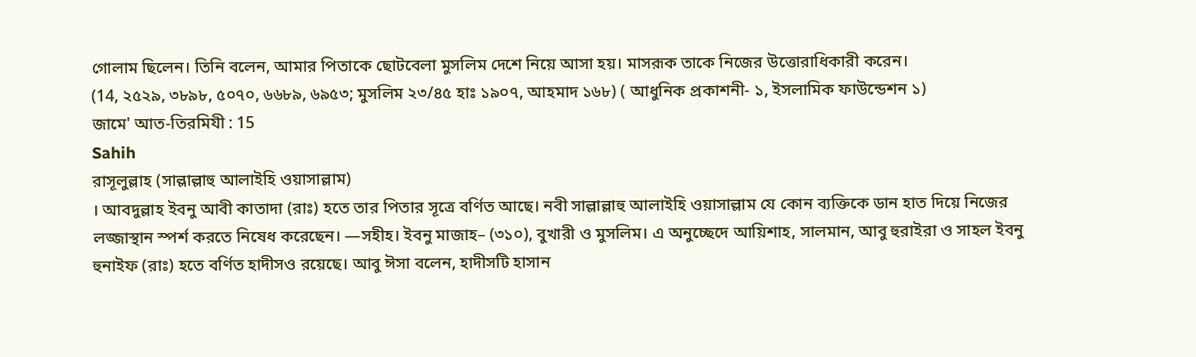গোলাম ছিলেন। তিনি বলেন, আমার পিতাকে ছোটবেলা মুসলিম দেশে নিয়ে আসা হয়। মাসরূক তাকে নিজের উত্তোরাধিকারী করেন।
(14, ২৫২৯, ৩৮৯৮, ৫০৭০, ৬৬৮৯, ৬৯৫৩; মুসলিম ২৩/৪৫ হাঃ ১৯০৭, আহমাদ ১৬৮) ( আধুনিক প্রকাশনী- ১, ইসলামিক ফাউন্ডেশন ১)
জামে' আত-তিরমিযী : 15
Sahih
রাসূলুল্লাহ (সাল্লাল্লাহু আলাইহি ওয়াসাল্লাম)
। আবদুল্লাহ ইবনু আবী কাতাদা (রাঃ) হতে তার পিতার সূত্রে বর্ণিত আছে। নবী সাল্লাল্লাহু আলাইহি ওয়াসাল্লাম যে কোন ব্যক্তিকে ডান হাত দিয়ে নিজের লজ্জাস্থান স্পর্শ করতে নিষেধ করেছেন। —সহীহ। ইবনু মাজাহ– (৩১০), বুখারী ও মুসলিম। এ অনুচ্ছেদে আয়িশাহ, সালমান, আবু হুরাইরা ও সাহল ইবনু হুনাইফ (রাঃ) হতে বর্ণিত হাদীসও রয়েছে। আবু ঈসা বলেন, হাদীসটি হাসান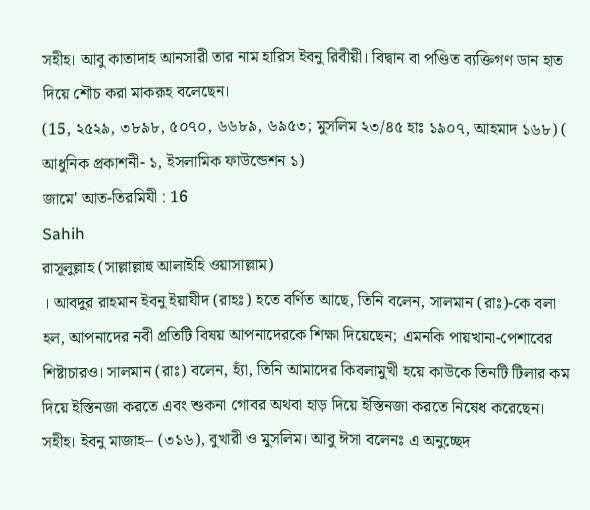সহীহ। আবু কাতাদাহ আনসারী তার নাম হারিস ইবনু রিবীয়ী। বিদ্বান বা পণ্ডিত ব্যক্তিগণ ডান হাত দিয়ে শৌচ করা মাকরূহ বলেছেন।
(15, ২৫২৯, ৩৮৯৮, ৫০৭০, ৬৬৮৯, ৬৯৫৩; মুসলিম ২৩/৪৫ হাঃ ১৯০৭, আহমাদ ১৬৮) ( আধুনিক প্রকাশনী- ১, ইসলামিক ফাউন্ডেশন ১)
জামে' আত-তিরমিযী : 16
Sahih
রাসূলুল্লাহ (সাল্লাল্লাহু আলাইহি ওয়াসাল্লাম)
। আবদুর রাহমান ইবনু ইয়াযীদ (রাহঃ) হতে বর্ণিত আছে, তিনি বলেন, সালমান (রাঃ)-কে বলা হল, আপনাদের নবী প্রতিটি বিষয় আপনাদেরকে শিক্ষা দিয়েছেন; এমনকি পায়খানা-পেশাবের শিষ্টাচারও। সালমান (রাঃ) বলেন, হ্যাঁ, তিনি আমাদের কিবলামুখী হয়ে কাউকে তিনটি টিলার কম দিয়ে ইস্তিনজা করতে এবং শুকনা গোবর অথবা হাড় দিয়ে ইস্তিনজা করতে নিষেধ করেছেন। সহীহ। ইবনু মাজাহ– (৩১৬), বুখারী ও মুসলিম। আবু ঈসা বলেনঃ এ অনুচ্ছেদ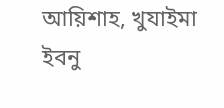আয়িশাহ, খুযাইমা ইবনু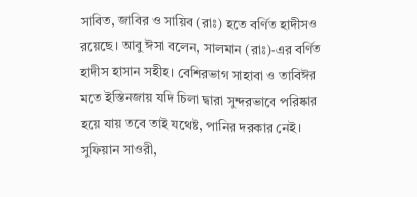সাবিত, জাবির ও সায়িব (রাঃ) হতে বর্ণিত হাদীসও রয়েছে। আবু ঈসা বলেন, সালমান (রাঃ)-এর বর্ণিত হাদীস হাসান সহীহ। বেশিরভাগ সাহাবা ও তাবিঈর মতে ইস্তিনজায় যদি চিলা দ্বারা সুন্দরভাবে পরিষ্কার হয়ে যায় তবে তাই যথেষ্ট, পানির দরকার নেই। সুফিয়ান সাওরী,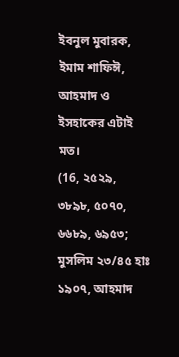ইবনুল মুবারক, ইমাম শাফিঈ, আহমাদ ও ইসহাকের এটাই মত।
(16, ২৫২৯, ৩৮৯৮, ৫০৭০, ৬৬৮৯, ৬৯৫৩; মুসলিম ২৩/৪৫ হাঃ ১৯০৭, আহমাদ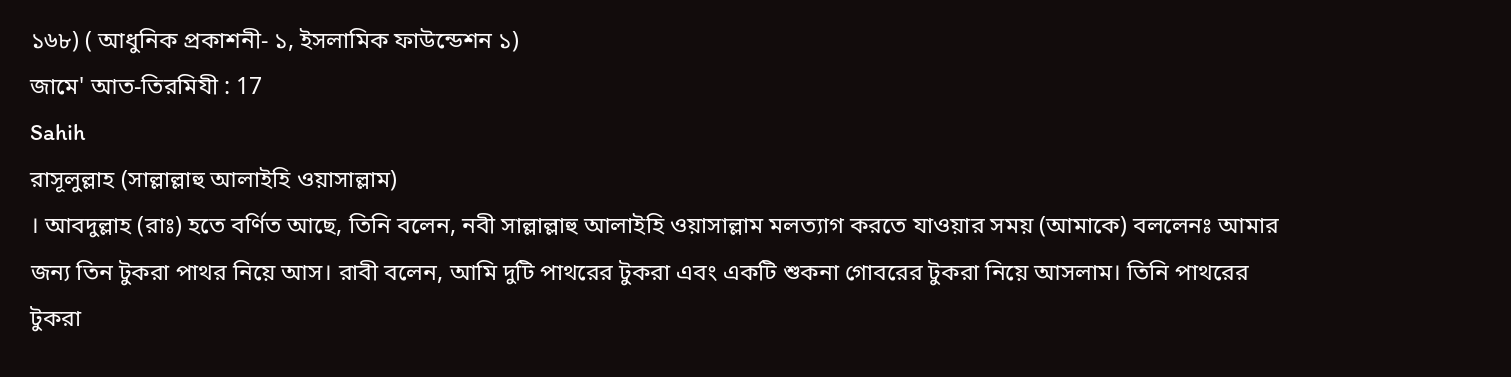১৬৮) ( আধুনিক প্রকাশনী- ১, ইসলামিক ফাউন্ডেশন ১)
জামে' আত-তিরমিযী : 17
Sahih
রাসূলুল্লাহ (সাল্লাল্লাহু আলাইহি ওয়াসাল্লাম)
। আবদুল্লাহ (রাঃ) হতে বর্ণিত আছে, তিনি বলেন, নবী সাল্লাল্লাহু আলাইহি ওয়াসাল্লাম মলত্যাগ করতে যাওয়ার সময় (আমাকে) বললেনঃ আমার জন্য তিন টুকরা পাথর নিয়ে আস। রাবী বলেন, আমি দুটি পাথরের টুকরা এবং একটি শুকনা গোবরের টুকরা নিয়ে আসলাম। তিনি পাথরের টুকরা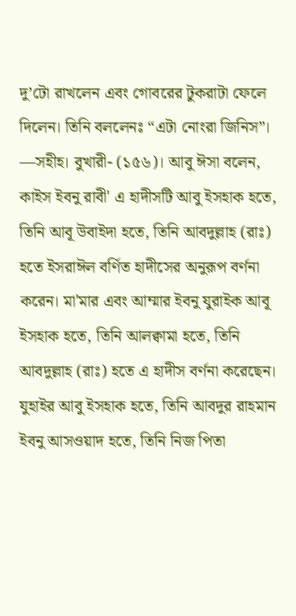দু’টো রাখলেন এবং গোবরের টুকরাটা ফেলে দিলেন। তিনি বললেনঃ “এটা নোংরা জিনিস”। —সহীহ। বুখারী- (১৫৬)। আবু ঈসা বলেন, কাইস ইবনু রাবী' এ হাদীসটি আবু ইসহাক হতে, তিনি আবূ উবাইদা হতে, তিনি আবদুল্লাহ (রাঃ) হতে ইসরাঈল বর্ণিত হাদীসের অনুরূপ বর্ণনা করেন। মা'মার এবং আম্মার ইবনু যুরাইক আবূ ইসহাক হতে, তিনি আলক্বামা হতে, তিনি আবদুল্লাহ (রাঃ) হতে এ হাদীস বর্ণনা করেছেন। যুহাইর আবু ইসহাক হতে, তিনি আবদুর রাহমান ইবনু আসওয়াদ হতে, তিনি নিজ পিতা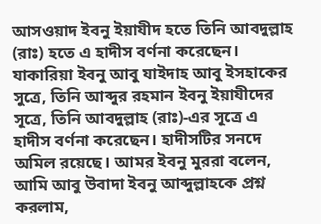আসওয়াদ ইবনু ইয়াযীদ হতে তিনি আবদুল্লাহ (রাঃ) হতে এ হাদীস বর্ণনা করেছেন। যাকারিয়া ইবনু আবু যাইদাহ আবু ইসহাকের সুত্রে, তিনি আব্দুর রহমান ইবনু ইয়াযীদের সূত্রে, তিনি আবদুল্লাহ (রাঃ)-এর সূত্রে এ হাদীস বর্ণনা করেছেন। হাদীসটির সনদে অমিল রয়েছে। আমর ইবনু মুররা বলেন, আমি আবু উবাদা ইবনু আব্দুল্লাহকে প্রশ্ন করলাম,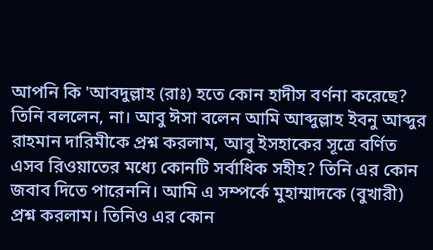আপনি কি 'আবদুল্লাহ (রাঃ) হতে কোন হাদীস বর্ণনা করেছে? তিনি বললেন, না। আবু ঈসা বলেন আমি আব্দুল্লাহ ইবনু আব্দুর রাহমান দারিমীকে প্রশ্ন করলাম, আবু ইসহাকের সূত্রে বর্ণিত এসব রিওয়াতের মধ্যে কোনটি সর্বাধিক সহীহ? তিনি এর কোন জবাব দিতে পারেননি। আমি এ সম্পর্কে মুহাম্মাদকে (বুখারী) প্রশ্ন করলাম। তিনিও এর কোন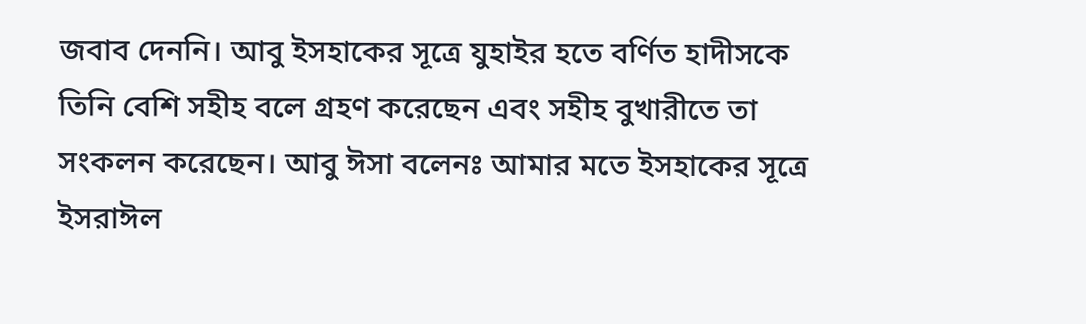জবাব দেননি। আবু ইসহাকের সূত্রে যুহাইর হতে বর্ণিত হাদীসকে তিনি বেশি সহীহ বলে গ্রহণ করেছেন এবং সহীহ বুখারীতে তা সংকলন করেছেন। আবু ঈসা বলেনঃ আমার মতে ইসহাকের সূত্রে ইসরাঈল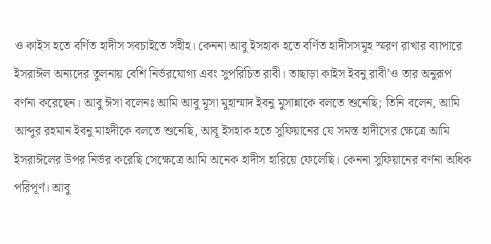ও কাইস হতে বর্ণিত হাদীস সবচাইতে সহীহ। কেননা আবু ইসহাক হতে বর্ণিত হাদীসসমূহ স্মরণ রাখার ব্যাপারে ইসরাঈল অন্যদের তুলনায় বেশি নির্ভরযোগ্য এবং সুপরিচিত রাবী। তাছাড়া কাইস ইবনু রাবী’ও তার অনুরূপ বর্ণনা করেছেন। আবু ঈসা বলেনঃ আমি আবু মূসা মুহাম্মাদ ইবনু মুসান্নাকে বলতে শুনেছি; তিনি বলেন, আমি আব্দুর রহমান ইবনু মাহদীকে বলতে শুনেছি, আবূ ইসহাক হতে সুফিয়ানের যে সমস্ত হাদীসের ক্ষেত্রে আমি ইসরাঈলের উপর নির্ভর করেছি সেক্ষেত্রে আমি অনেক হাদীস হারিয়ে ফেলেছি। কেননা সুফিয়ানের বর্ণনা অধিক পরিপূর্ণ। আবু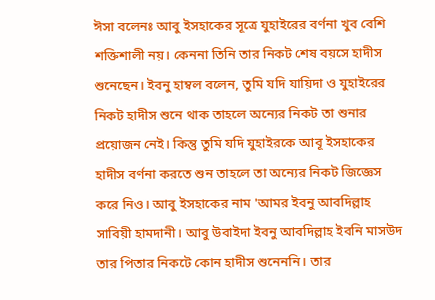ঈসা বলেনঃ আবু ইসহাকের সূত্রে যুহাইরের বর্ণনা খুব বেশি শক্তিশালী নয়। কেননা তিনি তার নিকট শেষ বয়সে হাদীস শুনেছেন। ইবনু হাম্বল বলেন, তুমি যদি যায়িদা ও যুহাইরের নিকট হাদীস শুনে থাক তাহলে অন্যের নিকট তা শুনার প্রয়োজন নেই। কিন্তু তুমি যদি যুহাইরকে আবূ ইসহাকের হাদীস বর্ণনা করতে শুন তাহলে তা অন্যের নিকট জিজ্ঞেস করে নিও। আবু ইসহাকের নাম 'আমর ইবনু আবদিল্লাহ সাবিয়ী হামদানী। আবু উবাইদা ইবনু আবদিল্লাহ ইবনি মাসউদ তার পিতার নিকটে কোন হাদীস শুনেননি। তার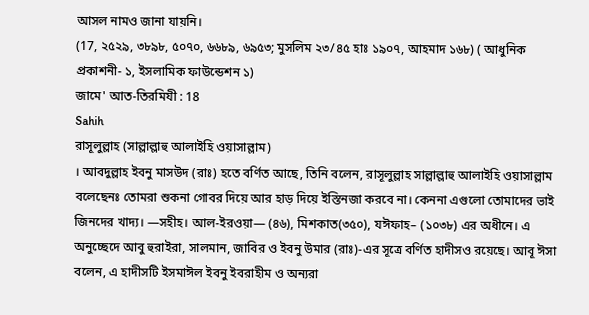আসল নামও জানা যায়নি।
(17, ২৫২৯, ৩৮৯৮, ৫০৭০, ৬৬৮৯, ৬৯৫৩; মুসলিম ২৩/৪৫ হাঃ ১৯০৭, আহমাদ ১৬৮) ( আধুনিক প্রকাশনী- ১, ইসলামিক ফাউন্ডেশন ১)
জামে' আত-তিরমিযী : 18
Sahih
রাসূলুল্লাহ (সাল্লাল্লাহু আলাইহি ওয়াসাল্লাম)
। আবদুল্লাহ ইবনু মাসউদ (রাঃ) হতে বর্ণিত আছে, তিনি বলেন, রাসূলুল্লাহ সাল্লাল্লাহু আলাইহি ওয়াসাল্লাম বলেছেনঃ তোমরা শুকনা গোবর দিয়ে আর হাড় দিয়ে ইস্তিনজা করবে না। কেননা এগুলো তোমাদের ভাই জিনদের খাদ্য। —সহীহ। আল-ইরওয়া— (৪৬), মিশকাত(৩৫০), যঈফাহ– (১০৩৮) এর অধীনে। এ অনুচ্ছেদে আবু হুরাইরা, সালমান, জাবির ও ইবনু উমার (রাঃ)-এর সূত্রে বর্ণিত হাদীসও রয়েছে। আবূ ঈসা বলেন, এ হাদীসটি ইসমাঈল ইবনু ইবরাহীম ও অন্যরা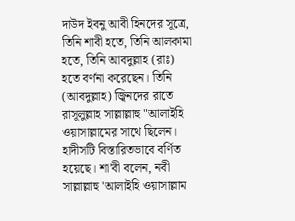দাউদ ইবনু আবী হিনদের সূত্রে, তিনি শাবী হতে, তিনি আলকামা হতে, তিনি আবদুল্লাহ (রাঃ) হতে বর্ণনা করেছেন। তিনি (আবদুল্লাহ) জ্বিনদের রাতে রাসূলুল্লাহ সাল্লাল্লাহু "আলাইহি ওয়াসাল্লামের সাথে ছিলেন। হাদীসটি বিস্তারিতভাবে বর্ণিত হয়েছে। শা'বী বলেন, নবী সাল্লাল্লাহু 'আলাইহি ওয়াসাল্লাম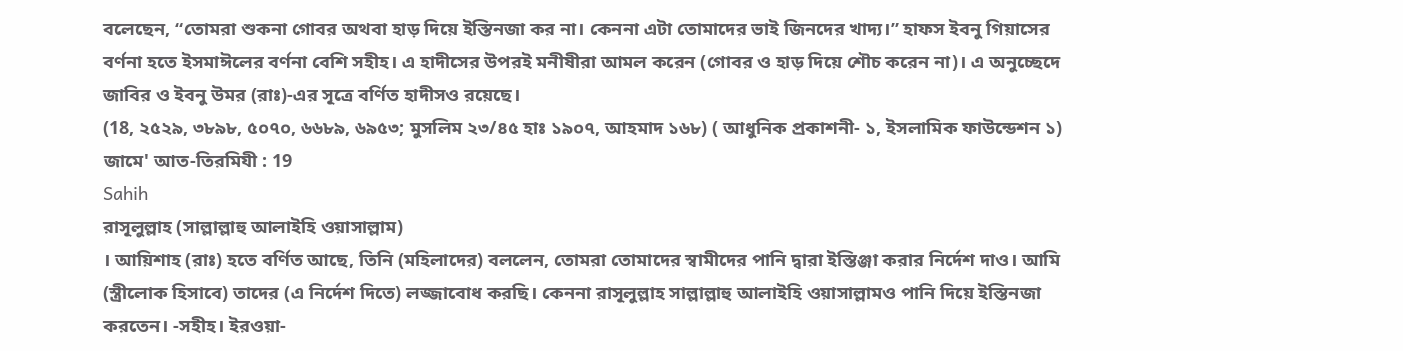বলেছেন, “তোমরা শুকনা গোবর অথবা হাড় দিয়ে ইস্তিনজা কর না। কেননা এটা তোমাদের ভাই জিনদের খাদ্য।” হাফস ইবনু গিয়াসের বর্ণনা হতে ইসমাঈলের বর্ণনা বেশি সহীহ। এ হাদীসের উপরই মনীষীরা আমল করেন (গোবর ও হাড় দিয়ে শৌচ করেন না)। এ অনুচ্ছেদে জাবির ও ইবনু উমর (রাঃ)-এর সূত্রে বর্ণিত হাদীসও রয়েছে।
(18, ২৫২৯, ৩৮৯৮, ৫০৭০, ৬৬৮৯, ৬৯৫৩; মুসলিম ২৩/৪৫ হাঃ ১৯০৭, আহমাদ ১৬৮) ( আধুনিক প্রকাশনী- ১, ইসলামিক ফাউন্ডেশন ১)
জামে' আত-তিরমিযী : 19
Sahih
রাসূলুল্লাহ (সাল্লাল্লাহু আলাইহি ওয়াসাল্লাম)
। আয়িশাহ (রাঃ) হতে বর্ণিত আছে, তিনি (মহিলাদের) বললেন, তোমরা তোমাদের স্বামীদের পানি দ্বারা ইস্তিঞ্জা করার নির্দেশ দাও। আমি (স্ত্রীলোক হিসাবে) তাদের (এ নির্দেশ দিতে) লজ্জাবোধ করছি। কেননা রাসূলুল্লাহ সাল্লাল্লাহু আলাইহি ওয়াসাল্লামও পানি দিয়ে ইস্তিনজা করতেন। -সহীহ। ইরওয়া-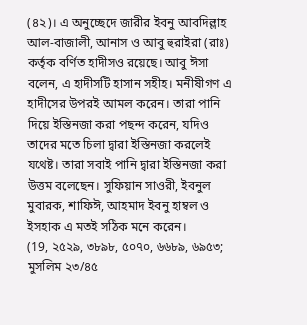(৪২)। এ অনুচ্ছেদে জারীর ইবনু আবদিল্লাহ আল-বাজালী, আনাস ও আবু হুরাইরা (রাঃ) কর্তৃক বর্ণিত হাদীসও রয়েছে। আবু ঈসা বলেন, এ হাদীসটি হাসান সহীহ। মনীষীগণ এ হাদীসের উপরই আমল করেন। তারা পানি দিয়ে ইস্তিনজা করা পছন্দ করেন, যদিও তাদের মতে চিলা দ্বারা ইস্তিনজা করলেই যথেষ্ট। তারা সবাই পানি দ্বারা ইস্তিনজা করা উত্তম বলেছেন। সুফিয়ান সাওরী, ইবনুল মুবারক, শাফিঈ, আহমাদ ইবনু হাম্বল ও ইসহাক এ মতই সঠিক মনে করেন।
(19, ২৫২৯, ৩৮৯৮, ৫০৭০, ৬৬৮৯, ৬৯৫৩; মুসলিম ২৩/৪৫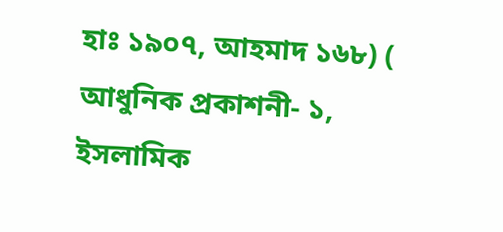হাঃ ১৯০৭, আহমাদ ১৬৮) ( আধুনিক প্রকাশনী- ১, ইসলামিক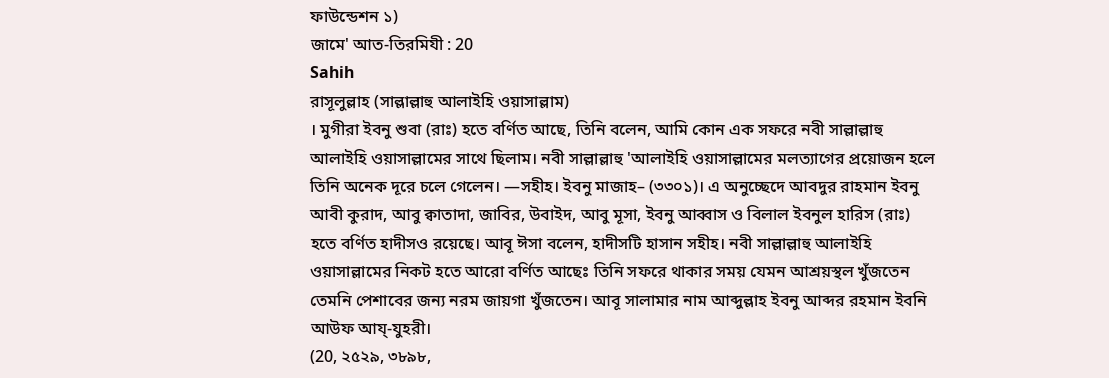ফাউন্ডেশন ১)
জামে' আত-তিরমিযী : 20
Sahih
রাসূলুল্লাহ (সাল্লাল্লাহু আলাইহি ওয়াসাল্লাম)
। মুগীরা ইবনু শুবা (রাঃ) হতে বর্ণিত আছে, তিনি বলেন, আমি কোন এক সফরে নবী সাল্লাল্লাহু আলাইহি ওয়াসাল্লামের সাথে ছিলাম। নবী সাল্লাল্লাহু 'আলাইহি ওয়াসাল্লামের মলত্যাগের প্রয়োজন হলে তিনি অনেক দূরে চলে গেলেন। —সহীহ। ইবনু মাজাহ– (৩৩০১)। এ অনুচ্ছেদে আবদুর রাহমান ইবনু আবী কুরাদ, আবু ক্বাতাদা, জাবির, উবাইদ, আবু মূসা, ইবনু আব্বাস ও বিলাল ইবনুল হারিস (রাঃ) হতে বর্ণিত হাদীসও রয়েছে। আবূ ঈসা বলেন, হাদীসটি হাসান সহীহ। নবী সাল্লাল্লাহু আলাইহি ওয়াসাল্লামের নিকট হতে আরো বর্ণিত আছেঃ তিনি সফরে থাকার সময় যেমন আশ্রয়স্থল খুঁজতেন তেমনি পেশাবের জন্য নরম জায়গা খুঁজতেন। আবূ সালামার নাম আব্দুল্লাহ ইবনু আব্দর রহমান ইবনি আউফ আয্-যুহরী।
(20, ২৫২৯, ৩৮৯৮,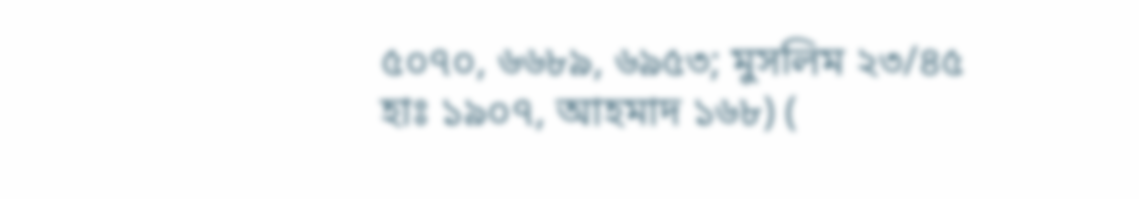৫০৭০, ৬৬৮৯, ৬৯৫৩; মুসলিম ২৩/৪৫ হাঃ ১৯০৭, আহমাদ ১৬৮) (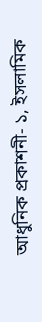আধুনিক প্রকাশনী- ১, ইসলামিক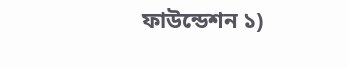ফাউন্ডেশন ১)